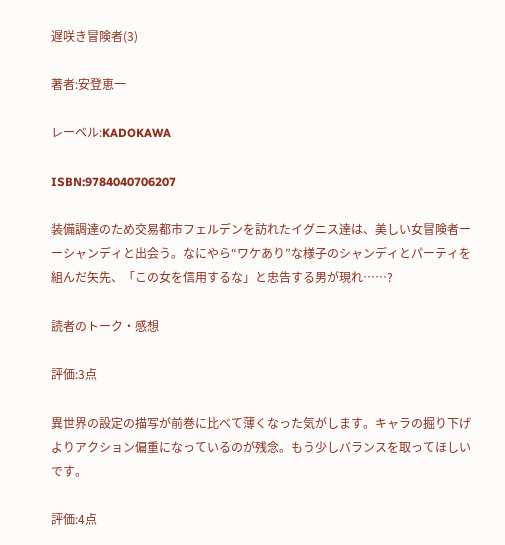遅咲き冒険者(3)

著者:安登恵一

レーベル:KADOKAWA

ISBN:9784040706207

装備調達のため交易都市フェルデンを訪れたイグニス達は、美しい女冒険者ーーシャンディと出会う。なにやら“ワケあり”な様子のシャンディとパーティを組んだ矢先、「この女を信用するな」と忠告する男が現れ……?

読者のトーク・感想

評価:3点

異世界の設定の描写が前巻に比べて薄くなった気がします。キャラの掘り下げよりアクション偏重になっているのが残念。もう少しバランスを取ってほしいです。

評価:4点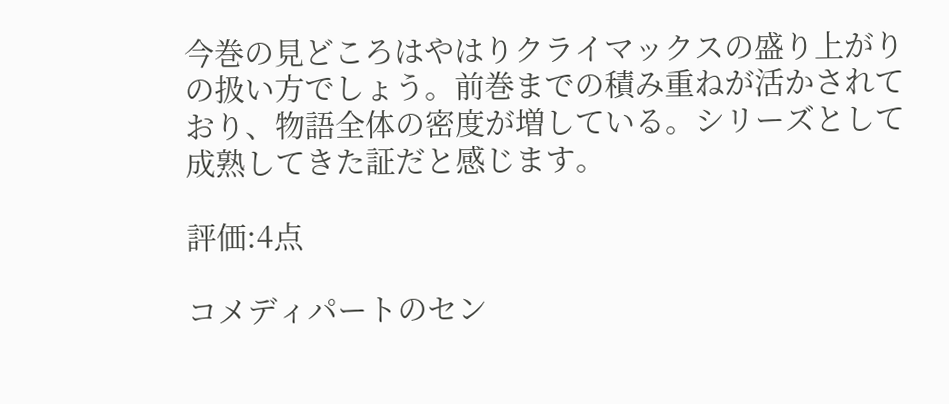今巻の見どころはやはりクライマックスの盛り上がりの扱い方でしょう。前巻までの積み重ねが活かされており、物語全体の密度が増している。シリーズとして成熟してきた証だと感じます。

評価:4点

コメディパートのセン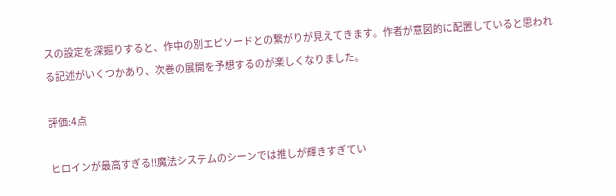スの設定を深掘りすると、作中の別エピソードとの繋がりが見えてきます。作者が意図的に配置していると思われる記述がいくつかあり、次巻の展開を予想するのが楽しくなりました。

評価:4点

ヒロインが最高すぎる!!魔法システムのシーンでは推しが輝きすぎてい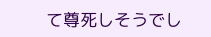て尊死しそうでし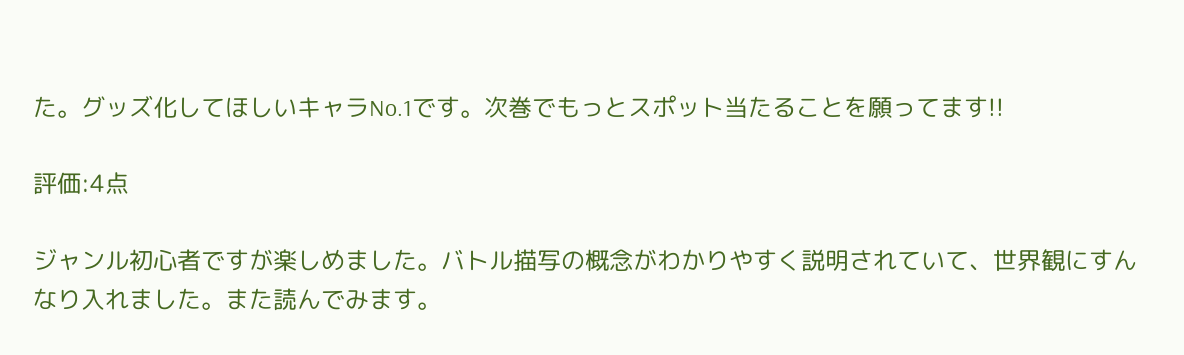た。グッズ化してほしいキャラNo.1です。次巻でもっとスポット当たることを願ってます!!

評価:4点

ジャンル初心者ですが楽しめました。バトル描写の概念がわかりやすく説明されていて、世界観にすんなり入れました。また読んでみます。